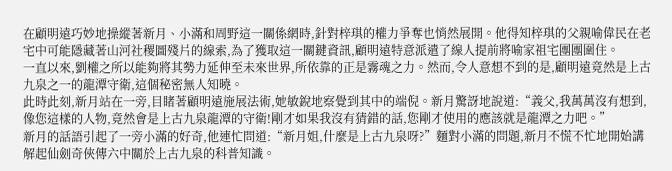在顧明遠巧妙地操縱著新月、小滿和周野這一關係網時,針對梓琪的權力爭奪也悄然展開。他得知梓琪的父親喻偉民在老宅中可能隱藏著山河社稷圖殘片的線索,為了獲取這一關鍵資訊,顧明遠特意派遣了線人提前將喻家祖宅團團圍住。
一直以來,劉權之所以能夠將其勢力延伸至未來世界,所依靠的正是霧魂之力。然而,令人意想不到的是,顧明遠竟然是上古九泉之一的龍潭守衛,這個秘密無人知曉。
此時此刻,新月站在一旁,目睹著顧明遠施展法術,她敏銳地察覺到其中的端倪。新月驚訝地說道:“義父,我萬萬沒有想到,像您這樣的人物,竟然會是上古九泉龍潭的守衛!剛才如果我沒有猜錯的話,您剛才使用的應該就是龍潭之力吧。”
新月的話語引起了一旁小滿的好奇,他連忙問道:“新月姐,什麼是上古九泉呀?”麵對小滿的問題,新月不慌不忙地開始講解起仙劍奇俠傳六中關於上古九泉的科普知識。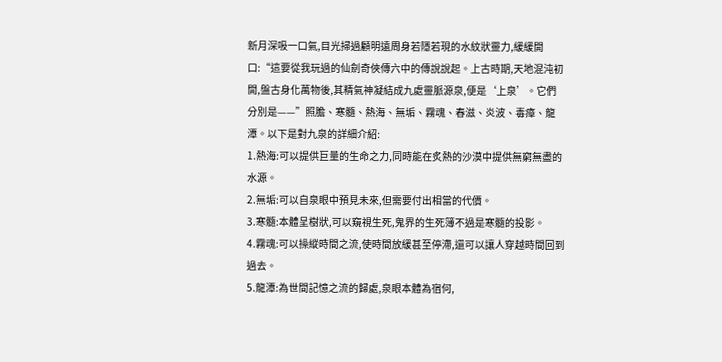新月深吸一口氣,目光掃過顧明遠周身若隱若現的水紋狀靈力,緩緩開口:“這要從我玩過的仙劍奇俠傳六中的傳說說起。上古時期,天地混沌初開,盤古身化萬物後,其精氣神凝結成九處靈脈源泉,便是‘上泉’。它們分別是——”照膽、寒髓、熱海、無垢、霧魂、春滋、炎波、毒瘴、龍潭。以下是對九泉的詳細介紹:
1.熱海:可以提供巨量的生命之力,同時能在炙熱的沙漠中提供無窮無盡的水源。
2.無垢:可以自泉眼中預見未來,但需要付出相當的代價。
3.寒髓:本體呈樹狀,可以窺視生死,鬼界的生死簿不過是寒髓的投影。
4.霧魂:可以操縱時間之流,使時間放緩甚至停滯,還可以讓人穿越時間回到過去。
5.龍潭:為世間記憶之流的歸處,泉眼本體為宿何,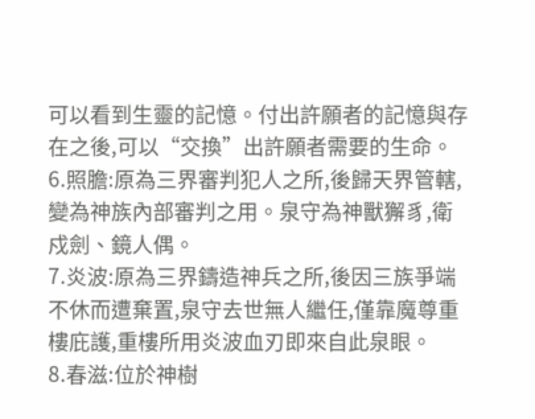可以看到生靈的記憶。付出許願者的記憶與存在之後,可以“交換”出許願者需要的生命。
6.照膽:原為三界審判犯人之所,後歸天界管轄,變為神族內部審判之用。泉守為神獸獬豸,衛戍劍、鏡人偶。
7.炎波:原為三界鑄造神兵之所,後因三族爭端不休而遭棄置,泉守去世無人繼任,僅靠魔尊重樓庇護,重樓所用炎波血刃即來自此泉眼。
8.春滋:位於神樹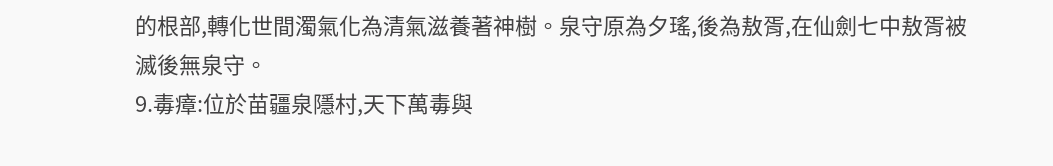的根部,轉化世間濁氣化為清氣滋養著神樹。泉守原為夕瑤,後為敖胥,在仙劍七中敖胥被滅後無泉守。
9.毒瘴:位於苗疆泉隱村,天下萬毒與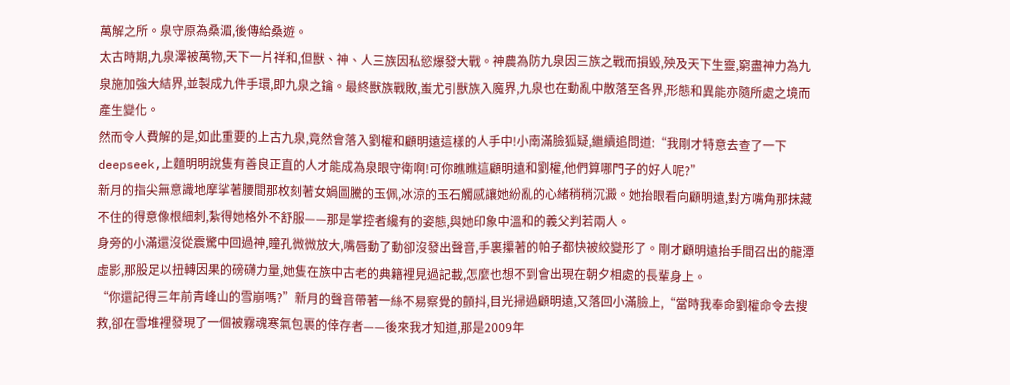萬解之所。泉守原為桑湄,後傳給桑遊。
太古時期,九泉澤被萬物,天下一片祥和,但獸、神、人三族因私慾爆發大戰。神農為防九泉因三族之戰而損毀,殃及天下生靈,窮盡神力為九泉施加強大結界,並製成九件手環,即九泉之鑰。最終獸族戰敗,蚩尤引獸族入魔界,九泉也在動亂中散落至各界,形態和異能亦隨所處之境而產生變化。
然而令人費解的是,如此重要的上古九泉,竟然會落入劉權和顧明遠這樣的人手中!小南滿臉狐疑,繼續追問道:“我剛才特意去查了一下deepseek,上麵明明說隻有善良正直的人才能成為泉眼守衛啊!可你瞧瞧這顧明遠和劉權,他們算哪門子的好人呢?”
新月的指尖無意識地摩挲著腰間那枚刻著女媧圖騰的玉佩,冰涼的玉石觸感讓她紛亂的心緒稍稍沉澱。她抬眼看向顧明遠,對方嘴角那抹藏不住的得意像根細刺,紮得她格外不舒服——那是掌控者纔有的姿態,與她印象中溫和的義父判若兩人。
身旁的小滿還沒從震驚中回過神,瞳孔微微放大,嘴唇動了動卻沒發出聲音,手裏攥著的帕子都快被絞變形了。剛才顧明遠抬手間召出的龍潭虛影,那股足以扭轉因果的磅礴力量,她隻在族中古老的典籍裡見過記載,怎麼也想不到會出現在朝夕相處的長輩身上。
“你還記得三年前青峰山的雪崩嗎?”新月的聲音帶著一絲不易察覺的顫抖,目光掃過顧明遠,又落回小滿臉上,“當時我奉命劉權命令去搜救,卻在雪堆裡發現了一個被霧魂寒氣包裹的倖存者——後來我才知道,那是2009年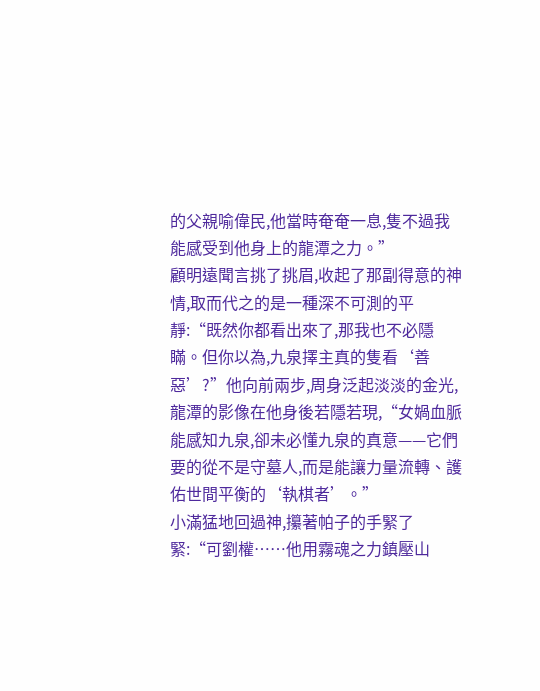的父親喻偉民,他當時奄奄一息,隻不過我能感受到他身上的龍潭之力。”
顧明遠聞言挑了挑眉,收起了那副得意的神情,取而代之的是一種深不可測的平靜:“既然你都看出來了,那我也不必隱瞞。但你以為,九泉擇主真的隻看‘善惡’?”他向前兩步,周身泛起淡淡的金光,龍潭的影像在他身後若隱若現,“女媧血脈能感知九泉,卻未必懂九泉的真意——它們要的從不是守墓人,而是能讓力量流轉、護佑世間平衡的‘執棋者’。”
小滿猛地回過神,攥著帕子的手緊了緊:“可劉權……他用霧魂之力鎮壓山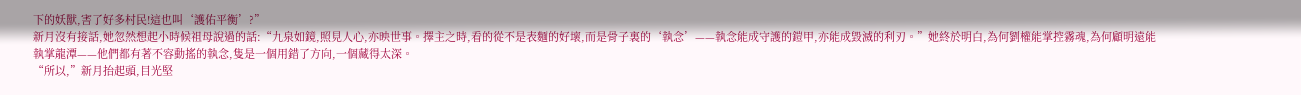下的妖獸,害了好多村民!這也叫‘護佑平衡’?”
新月沒有接話,她忽然想起小時候祖母說過的話:“九泉如鏡,照見人心,亦映世事。擇主之時,看的從不是表麵的好壞,而是骨子裏的‘執念’——執念能成守護的鎧甲,亦能成毀滅的利刃。”她終於明白,為何劉權能掌控霧魂,為何顧明遠能執掌龍潭——他們都有著不容動搖的執念,隻是一個用錯了方向,一個藏得太深。
“所以,”新月抬起頭,目光堅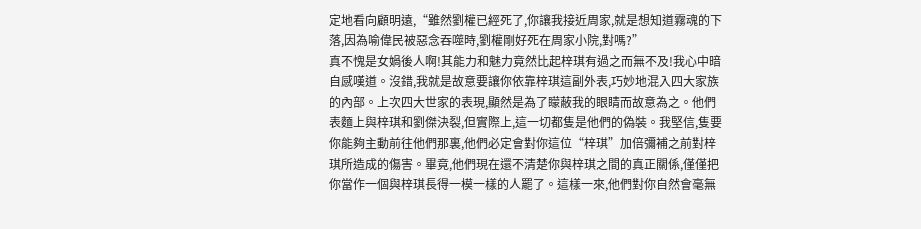定地看向顧明遠,“雖然劉權已經死了,你讓我接近周家,就是想知道霧魂的下落,因為喻偉民被惡念吞噬時,劉權剛好死在周家小院,對嗎?”
真不愧是女媧後人啊!其能力和魅力竟然比起梓琪有過之而無不及!我心中暗自感嘆道。沒錯,我就是故意要讓你依靠梓琪這副外表,巧妙地混入四大家族的內部。上次四大世家的表現,顯然是為了矇蔽我的眼睛而故意為之。他們表麵上與梓琪和劉傑決裂,但實際上,這一切都隻是他們的偽裝。我堅信,隻要你能夠主動前往他們那裏,他們必定會對你這位“梓琪”加倍彌補之前對梓琪所造成的傷害。畢竟,他們現在還不清楚你與梓琪之間的真正關係,僅僅把你當作一個與梓琪長得一模一樣的人罷了。這樣一來,他們對你自然會毫無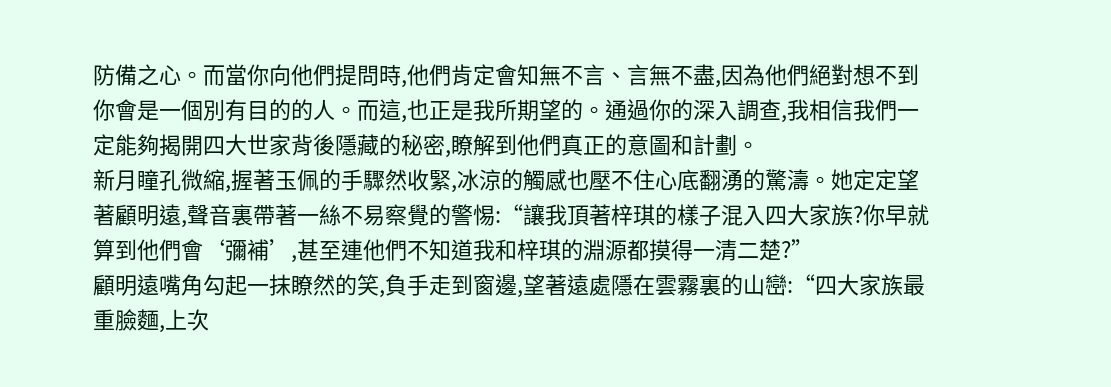防備之心。而當你向他們提問時,他們肯定會知無不言、言無不盡,因為他們絕對想不到你會是一個別有目的的人。而這,也正是我所期望的。通過你的深入調查,我相信我們一定能夠揭開四大世家背後隱藏的秘密,瞭解到他們真正的意圖和計劃。
新月瞳孔微縮,握著玉佩的手驟然收緊,冰涼的觸感也壓不住心底翻湧的驚濤。她定定望著顧明遠,聲音裏帶著一絲不易察覺的警惕:“讓我頂著梓琪的樣子混入四大家族?你早就算到他們會‘彌補’,甚至連他們不知道我和梓琪的淵源都摸得一清二楚?”
顧明遠嘴角勾起一抹瞭然的笑,負手走到窗邊,望著遠處隱在雲霧裏的山巒:“四大家族最重臉麵,上次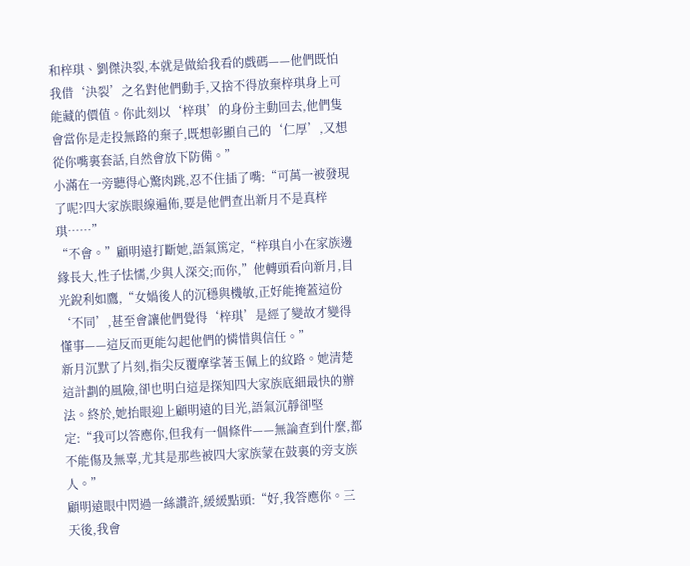和梓琪、劉傑決裂,本就是做給我看的戲碼——他們既怕我借‘決裂’之名對他們動手,又捨不得放棄梓琪身上可能藏的價值。你此刻以‘梓琪’的身份主動回去,他們隻會當你是走投無路的棄子,既想彰顯自己的‘仁厚’,又想從你嘴裏套話,自然會放下防備。”
小滿在一旁聽得心驚肉跳,忍不住插了嘴:“可萬一被發現了呢?四大家族眼線遍佈,要是他們查出新月不是真梓琪……”
“不會。”顧明遠打斷她,語氣篤定,“梓琪自小在家族邊緣長大,性子怯懦,少與人深交;而你,”他轉頭看向新月,目光銳利如鷹,“女媧後人的沉穩與機敏,正好能掩蓋這份‘不同’,甚至會讓他們覺得‘梓琪’是經了變故才變得懂事——這反而更能勾起他們的憐惜與信任。”
新月沉默了片刻,指尖反覆摩挲著玉佩上的紋路。她清楚這計劃的風險,卻也明白這是探知四大家族底細最快的辦法。終於,她抬眼迎上顧明遠的目光,語氣沉靜卻堅定:“我可以答應你,但我有一個條件——無論查到什麼,都不能傷及無辜,尤其是那些被四大家族蒙在鼓裏的旁支族人。”
顧明遠眼中閃過一絲讚許,緩緩點頭:“好,我答應你。三天後,我會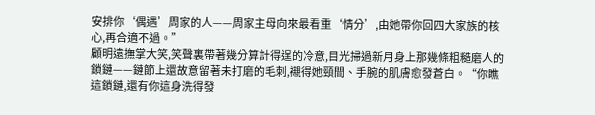安排你‘偶遇’周家的人——周家主母向來最看重‘情分’,由她帶你回四大家族的核心,再合適不過。”
顧明遠撫掌大笑,笑聲裏帶著幾分算計得逞的冷意,目光掃過新月身上那幾條粗糙磨人的鎖鏈——鏈節上還故意留著未打磨的毛刺,襯得她頸間、手腕的肌膚愈發蒼白。“你瞧這鎖鏈,還有你這身洗得發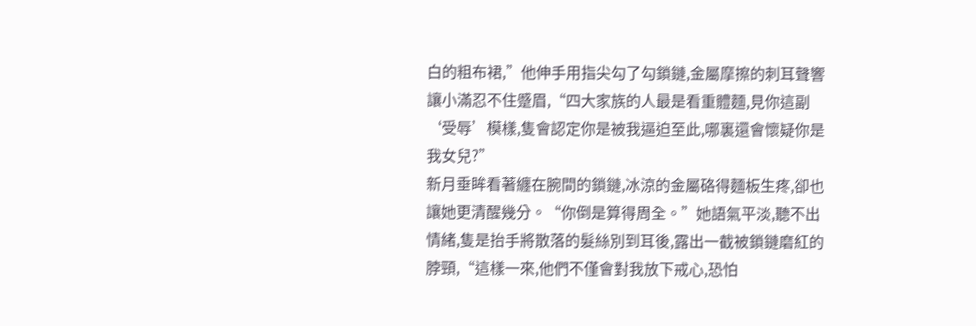白的粗布裙,”他伸手用指尖勾了勾鎖鏈,金屬摩擦的刺耳聲響讓小滿忍不住蹙眉,“四大家族的人最是看重體麵,見你這副‘受辱’模樣,隻會認定你是被我逼迫至此,哪裏還會懷疑你是我女兒?”
新月垂眸看著纏在腕間的鎖鏈,冰涼的金屬硌得麵板生疼,卻也讓她更清醒幾分。“你倒是算得周全。”她語氣平淡,聽不出情緒,隻是抬手將散落的髮絲別到耳後,露出一截被鎖鏈磨紅的脖頸,“這樣一來,他們不僅會對我放下戒心,恐怕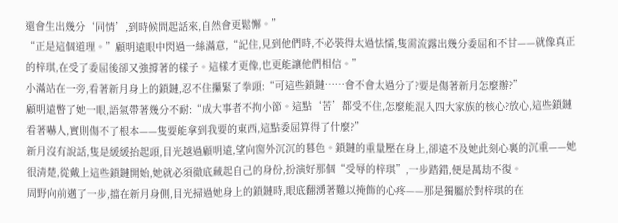還會生出幾分‘同情’,到時候問起話來,自然會更鬆懈。”
“正是這個道理。”顧明遠眼中閃過一絲滿意,“記住,見到他們時,不必裝得太過怯懦,隻需流露出幾分委屈和不甘——就像真正的梓琪,在受了委屈後卻又強撐著的樣子。這樣才更像,也更能讓他們相信。”
小滿站在一旁,看著新月身上的鎖鏈,忍不住攥緊了拳頭:“可這些鎖鏈……會不會太過分了?要是傷著新月怎麼辦?”
顧明遠瞥了她一眼,語氣帶著幾分不耐:“成大事者不拘小節。這點‘苦’都受不住,怎麼能混入四大家族的核心?放心,這些鎖鏈看著嚇人,實則傷不了根本——隻要能拿到我要的東西,這點委屈算得了什麼?”
新月沒有說話,隻是緩緩抬起頭,目光越過顧明遠,望向窗外沉沉的暮色。鎖鏈的重量壓在身上,卻遠不及她此刻心裏的沉重——她很清楚,從戴上這些鎖鏈開始,她就必須徹底藏起自己的身份,扮演好那個“受辱的梓琪”,一步踏錯,便是萬劫不復。
周野向前邁了一步,擋在新月身側,目光掃過她身上的鎖鏈時,眼底翻湧著難以掩飾的心疼——那是獨屬於對梓琪的在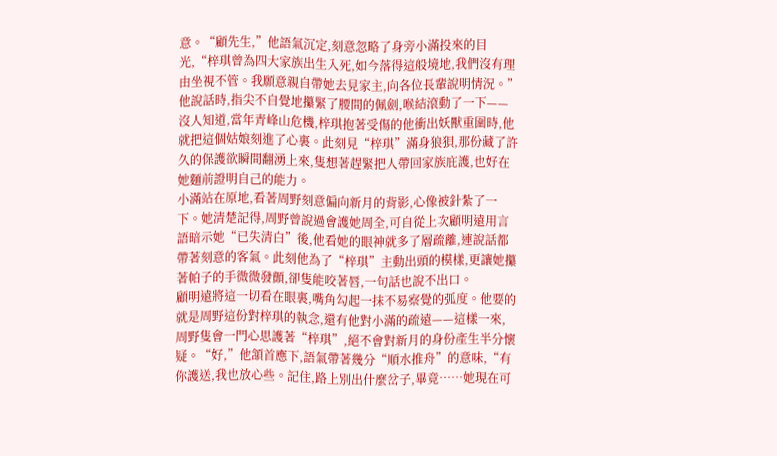意。“顧先生,”他語氣沉定,刻意忽略了身旁小滿投來的目光,“梓琪曾為四大家族出生入死,如今落得這般境地,我們沒有理由坐視不管。我願意親自帶她去見家主,向各位長輩說明情況。”
他說話時,指尖不自覺地攥緊了腰間的佩劍,喉結滾動了一下——沒人知道,當年青峰山危機,梓琪抱著受傷的他衝出妖獸重圍時,他就把這個姑娘刻進了心裏。此刻見“梓琪”滿身狼狽,那份藏了許久的保護欲瞬間翻湧上來,隻想著趕緊把人帶回家族庇護,也好在她麵前證明自己的能力。
小滿站在原地,看著周野刻意偏向新月的背影,心像被針紮了一下。她清楚記得,周野曾說過會護她周全,可自從上次顧明遠用言語暗示她“已失清白”後,他看她的眼神就多了層疏離,連說話都帶著刻意的客氣。此刻他為了“梓琪”主動出頭的模樣,更讓她攥著帕子的手微微發顫,卻隻能咬著唇,一句話也說不出口。
顧明遠將這一切看在眼裏,嘴角勾起一抹不易察覺的弧度。他要的就是周野這份對梓琪的執念,還有他對小滿的疏遠——這樣一來,周野隻會一門心思護著“梓琪”,絕不會對新月的身份產生半分懷疑。“好,”他頷首應下,語氣帶著幾分“順水推舟”的意味,“有你護送,我也放心些。記住,路上別出什麼岔子,畢竟……她現在可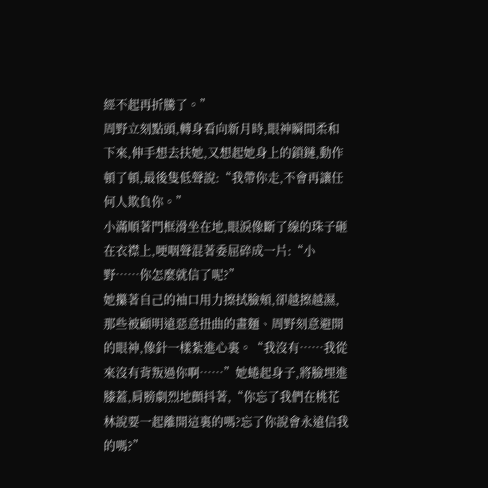經不起再折騰了。”
周野立刻點頭,轉身看向新月時,眼神瞬間柔和下來,伸手想去扶她,又想起她身上的鎖鏈,動作頓了頓,最後隻低聲說:“我帶你走,不會再讓任何人欺負你。”
小滿順著門框滑坐在地,眼淚像斷了線的珠子砸在衣襟上,哽咽聲混著委屈碎成一片:“小野……你怎麼就信了呢?”
她攥著自己的袖口用力擦拭臉頰,卻越擦越濕,那些被顧明遠惡意扭曲的畫麵、周野刻意避開的眼神,像針一樣紮進心裏。“我沒有……我從來沒有背叛過你啊……”她蜷起身子,將臉埋進膝蓋,肩膀劇烈地顫抖著,“你忘了我們在桃花林說要一起離開這裏的嗎?忘了你說會永遠信我的嗎?”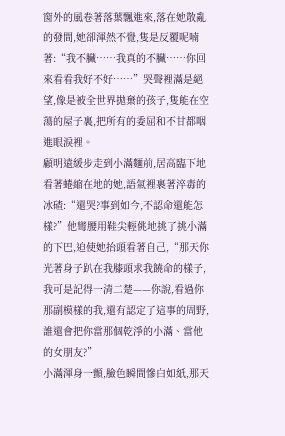窗外的風卷著落葉飄進來,落在她散亂的發間,她卻渾然不覺,隻是反覆呢喃著:“我不臟……我真的不臟……你回來看看我好不好……”哭聲裡滿是絕望,像是被全世界拋棄的孩子,隻能在空蕩的屋子裏,把所有的委屈和不甘都咽進眼淚裡。
顧明遠緩步走到小滿麵前,居高臨下地看著蜷縮在地的她,語氣裡裹著淬毒的冰碴:“還哭?事到如今,不認命還能怎樣?”他彎腰用鞋尖輕佻地挑了挑小滿的下巴,迫使她抬頭看著自己,“那天你光著身子趴在我膝頭求我饒命的樣子,我可是記得一清二楚——你說,看過你那副模樣的我,還有認定了這事的周野,誰還會把你當那個乾淨的小滿、當他的女朋友?”
小滿渾身一顫,臉色瞬間慘白如紙,那天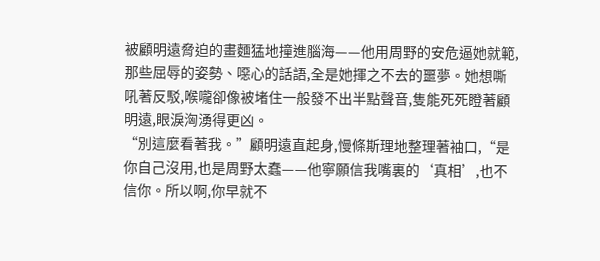被顧明遠脅迫的畫麵猛地撞進腦海——他用周野的安危逼她就範,那些屈辱的姿勢、噁心的話語,全是她揮之不去的噩夢。她想嘶吼著反駁,喉嚨卻像被堵住一般發不出半點聲音,隻能死死瞪著顧明遠,眼淚洶湧得更凶。
“別這麼看著我。”顧明遠直起身,慢條斯理地整理著袖口,“是你自己沒用,也是周野太蠢——他寧願信我嘴裏的‘真相’,也不信你。所以啊,你早就不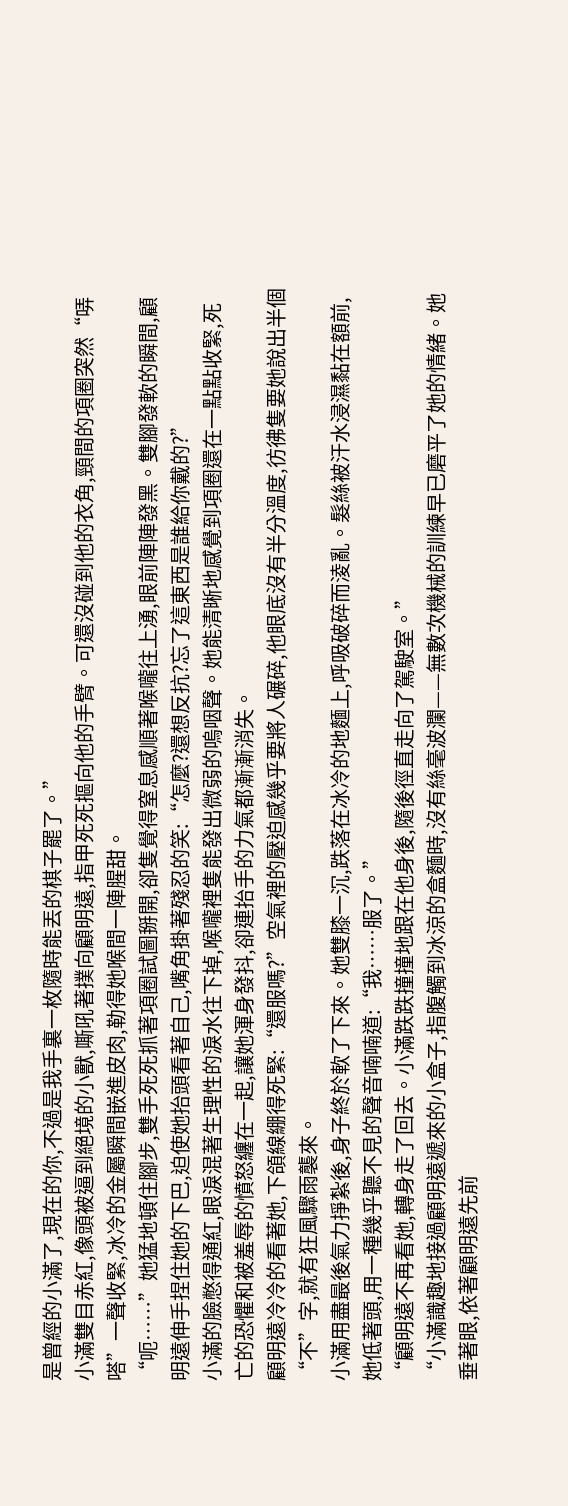是曾經的小滿了,現在的你,不過是我手裏一枚隨時能丟的棋子罷了。”
小滿雙目赤紅,像頭被逼到絕境的小獸,嘶吼著撲向顧明遠,指甲死死摳向他的手臂。可還沒碰到他的衣角,頸間的項圈突然“哢嗒”一聲收緊,冰冷的金屬瞬間嵌進皮肉,勒得她喉間一陣腥甜。
“呃……”她猛地頓住腳步,雙手死死抓著項圈試圖掰開,卻隻覺得窒息感順著喉嚨往上湧,眼前陣陣發黑。雙腳發軟的瞬間,顧明遠伸手捏住她的下巴,迫使她抬頭看著自己,嘴角掛著殘忍的笑:“怎麼?還想反抗?忘了這東西是誰給你戴的?”
小滿的臉憋得通紅,眼淚混著生理性的淚水往下掉,喉嚨裡隻能發出微弱的嗚咽聲。她能清晰地感覺到項圈還在一點點收緊,死亡的恐懼和被羞辱的憤怒纏在一起,讓她渾身發抖,卻連抬手的力氣都漸漸消失。
顧明遠冷冷的看著她,下頜線綳得死緊:“還服嗎?”空氣裡的壓迫感幾乎要將人碾碎,他眼底沒有半分溫度,彷彿隻要她說出半個“不”字,就有狂風驟雨襲來。
小滿用盡最後氣力掙紮後,身子終於軟了下來。她雙膝一沉,跌落在冰冷的地麵上,呼吸破碎而淩亂。髮絲被汗水浸濕黏在額前,她低著頭,用一種幾乎聽不見的聲音喃喃道:“我……服了。”
“顧明遠不再看她,轉身走了回去。小滿跌跌撞撞地跟在他身後,隨後徑直走向了駕駛室。”
“小滿識趣地接過顧明遠遞來的小盒子,指腹觸到冰涼的盒麵時,沒有絲毫波瀾——無數次機械的訓練早已磨平了她的情緒。她垂著眼,依著顧明遠先前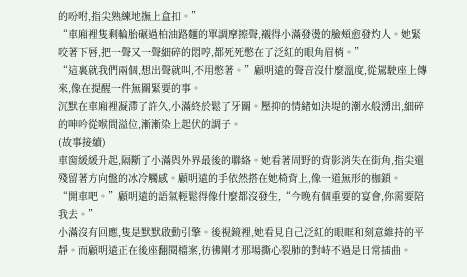的吩咐,指尖熟練地撫上盒扣。”
“車廂裡隻剩輪胎碾過柏油路麵的單調摩擦聲,襯得小滿發燙的臉頰愈發灼人。她緊咬著下唇,把一聲又一聲細碎的悶哼,都死死憋在了泛紅的眼角眉梢。”
“這裏就我們兩個,想出聲就叫,不用憋著。”顧明遠的聲音沒什麼溫度,從駕駛座上傳來,像在提醒一件無關緊要的事。
沉默在車廂裡凝滯了許久,小滿終於鬆了牙關。壓抑的情緒如決堤的潮水般湧出,細碎的呻吟從喉間溢位,漸漸染上起伏的調子。
(故事接續)
車窗緩緩升起,隔斷了小滿與外界最後的聯絡。她看著周野的背影消失在街角,指尖還殘留著方向盤的冰冷觸感。顧明遠的手依然搭在她椅背上,像一道無形的枷鎖。
“開車吧。”顧明遠的語氣輕鬆得像什麼都沒發生,“今晚有個重要的宴會,你需要陪我去。”
小滿沒有回應,隻是默默啟動引擎。後視鏡裡,她看見自己泛紅的眼眶和刻意維持的平靜。而顧明遠正在後座翻閱檔案,彷彿剛才那場撕心裂肺的對峙不過是日常插曲。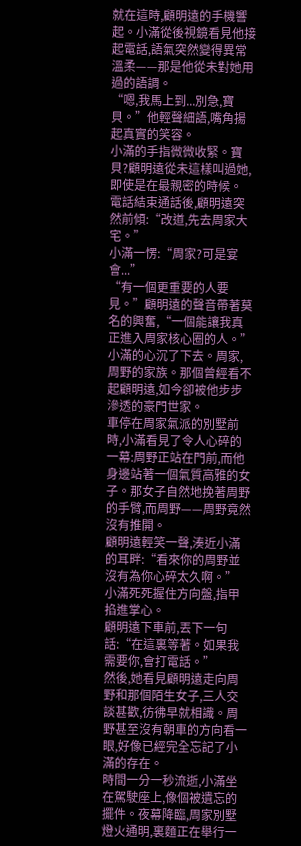就在這時,顧明遠的手機響起。小滿從後視鏡看見他接起電話,語氣突然變得異常溫柔——那是他從未對她用過的語調。
“嗯,我馬上到...別急,寶貝。”他輕聲細語,嘴角揚起真實的笑容。
小滿的手指微微收緊。寶貝?顧明遠從未這樣叫過她,即使是在最親密的時候。
電話結束通話後,顧明遠突然前傾:“改道,先去周家大宅。”
小滿一愣:“周家?可是宴會...”
“有一個更重要的人要見。”顧明遠的聲音帶著莫名的興奮,“一個能讓我真正進入周家核心圈的人。”
小滿的心沉了下去。周家,周野的家族。那個曾經看不起顧明遠,如今卻被他步步滲透的豪門世家。
車停在周家氣派的別墅前時,小滿看見了令人心碎的一幕:周野正站在門前,而他身邊站著一個氣質高雅的女子。那女子自然地挽著周野的手臂,而周野——周野竟然沒有推開。
顧明遠輕笑一聲,湊近小滿的耳畔:“看來你的周野並沒有為你心碎太久啊。”
小滿死死握住方向盤,指甲掐進掌心。
顧明遠下車前,丟下一句話:“在這裏等著。如果我需要你,會打電話。”
然後,她看見顧明遠走向周野和那個陌生女子,三人交談甚歡,彷彿早就相識。周野甚至沒有朝車的方向看一眼,好像已經完全忘記了小滿的存在。
時間一分一秒流逝,小滿坐在駕駛座上,像個被遺忘的擺件。夜幕降臨,周家別墅燈火通明,裏麵正在舉行一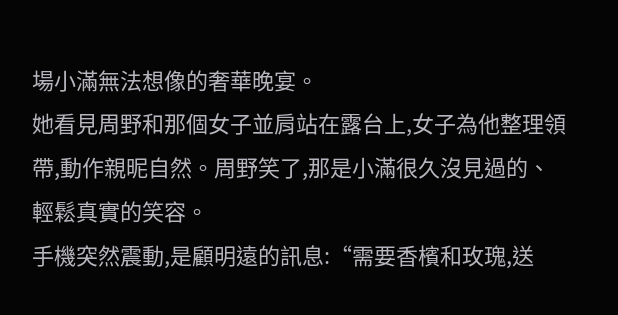場小滿無法想像的奢華晚宴。
她看見周野和那個女子並肩站在露台上,女子為他整理領帶,動作親昵自然。周野笑了,那是小滿很久沒見過的、輕鬆真實的笑容。
手機突然震動,是顧明遠的訊息:“需要香檳和玫瑰,送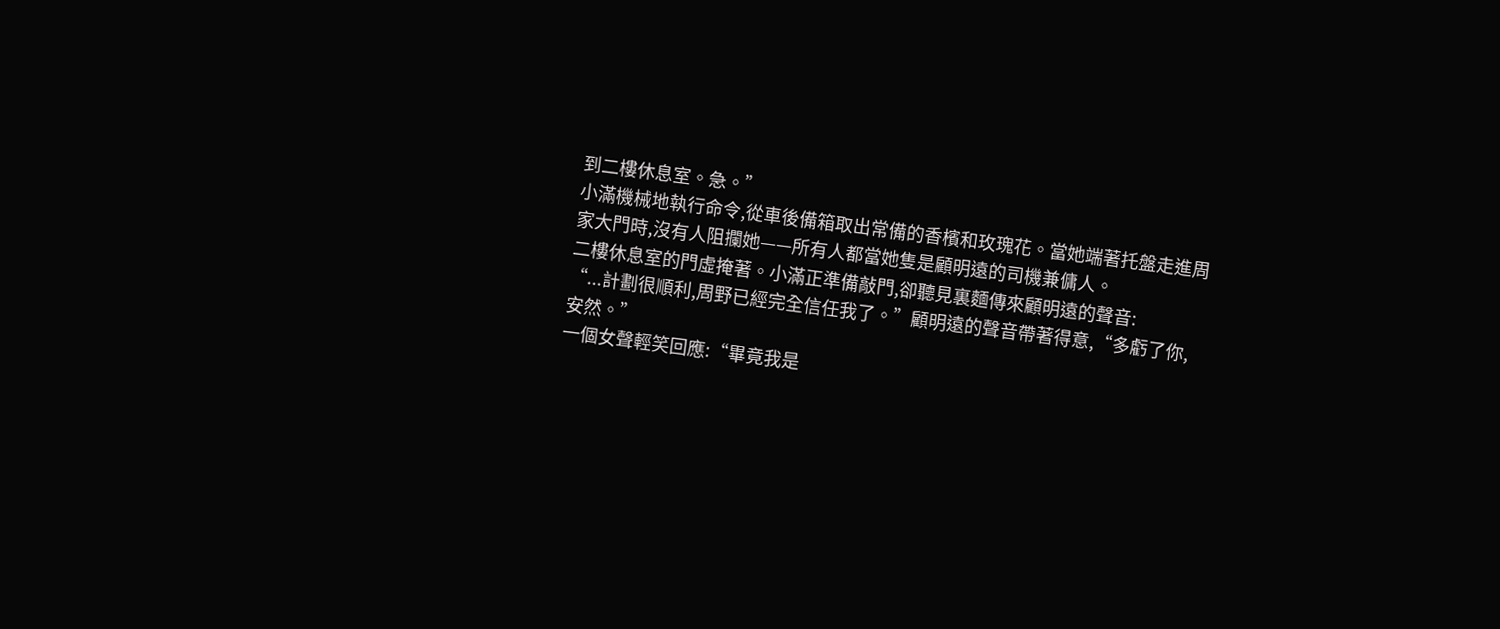到二樓休息室。急。”
小滿機械地執行命令,從車後備箱取出常備的香檳和玫瑰花。當她端著托盤走進周家大門時,沒有人阻攔她——所有人都當她隻是顧明遠的司機兼傭人。
二樓休息室的門虛掩著。小滿正準備敲門,卻聽見裏麵傳來顧明遠的聲音:
“...計劃很順利,周野已經完全信任我了。”顧明遠的聲音帶著得意,“多虧了你,安然。”
一個女聲輕笑回應:“畢竟我是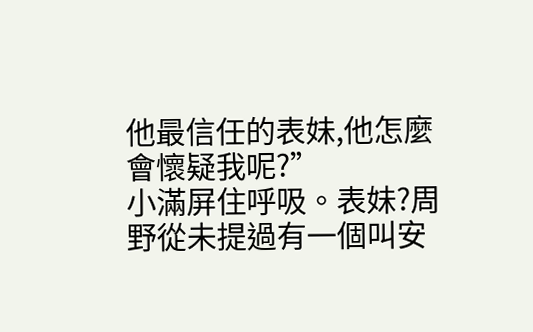他最信任的表妹,他怎麼會懷疑我呢?”
小滿屏住呼吸。表妹?周野從未提過有一個叫安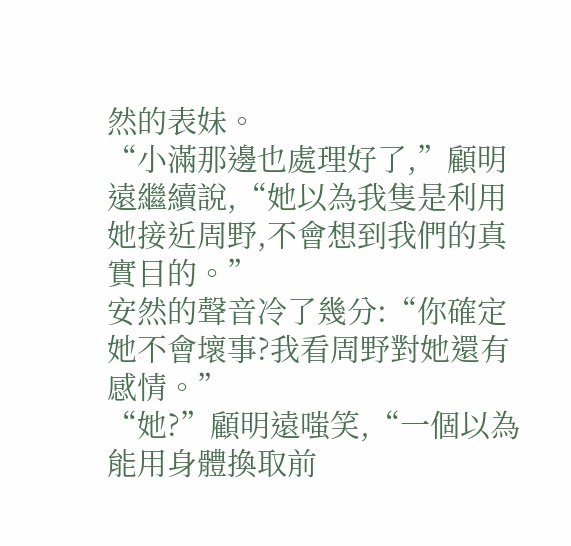然的表妹。
“小滿那邊也處理好了,”顧明遠繼續說,“她以為我隻是利用她接近周野,不會想到我們的真實目的。”
安然的聲音冷了幾分:“你確定她不會壞事?我看周野對她還有感情。”
“她?”顧明遠嗤笑,“一個以為能用身體換取前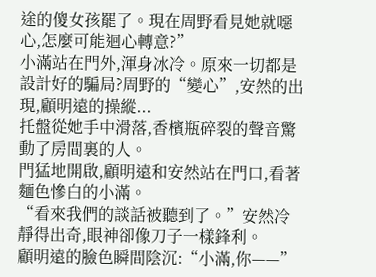途的傻女孩罷了。現在周野看見她就噁心,怎麼可能迴心轉意?”
小滿站在門外,渾身冰冷。原來一切都是設計好的騙局?周野的“變心”,安然的出現,顧明遠的操縱...
托盤從她手中滑落,香檳瓶碎裂的聲音驚動了房間裏的人。
門猛地開啟,顧明遠和安然站在門口,看著麵色慘白的小滿。
“看來我們的談話被聽到了。”安然冷靜得出奇,眼神卻像刀子一樣鋒利。
顧明遠的臉色瞬間陰沉:“小滿,你——”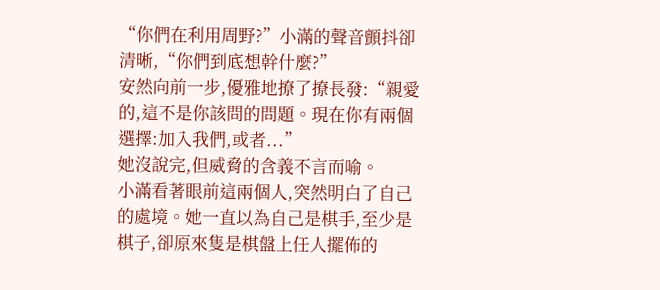“你們在利用周野?”小滿的聲音顫抖卻清晰,“你們到底想幹什麼?”
安然向前一步,優雅地撩了撩長發:“親愛的,這不是你該問的問題。現在你有兩個選擇:加入我們,或者...”
她沒說完,但威脅的含義不言而喻。
小滿看著眼前這兩個人,突然明白了自己的處境。她一直以為自己是棋手,至少是棋子,卻原來隻是棋盤上任人擺佈的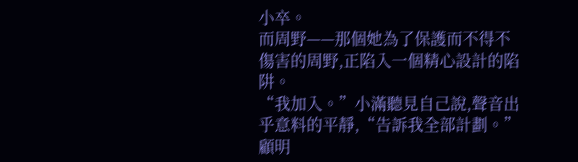小卒。
而周野——那個她為了保護而不得不傷害的周野,正陷入一個精心設計的陷阱。
“我加入。”小滿聽見自己說,聲音出乎意料的平靜,“告訴我全部計劃。”
顧明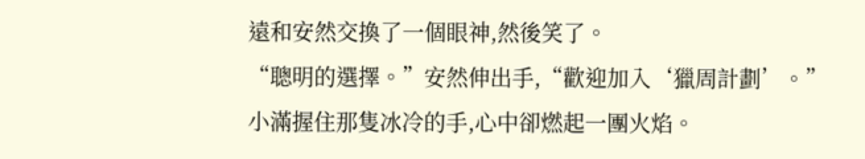遠和安然交換了一個眼神,然後笑了。
“聰明的選擇。”安然伸出手,“歡迎加入‘獵周計劃’。”
小滿握住那隻冰冷的手,心中卻燃起一團火焰。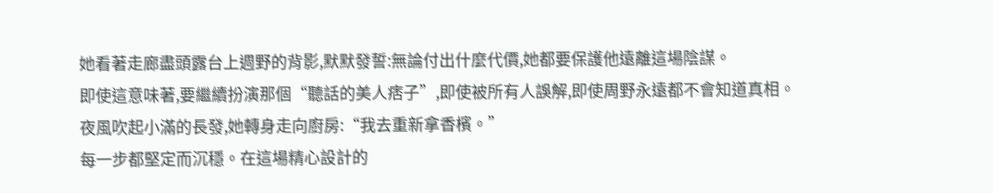她看著走廊盡頭露台上週野的背影,默默發誓:無論付出什麼代價,她都要保護他遠離這場陰謀。
即使這意味著,要繼續扮演那個“聽話的美人痞子”,即使被所有人誤解,即使周野永遠都不會知道真相。
夜風吹起小滿的長發,她轉身走向廚房:“我去重新拿香檳。”
每一步都堅定而沉穩。在這場精心設計的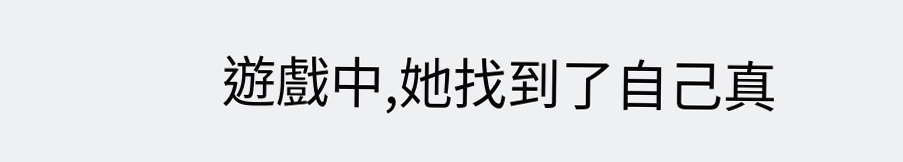遊戲中,她找到了自己真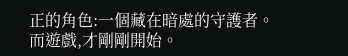正的角色:一個藏在暗處的守護者。
而遊戲,才剛剛開始。